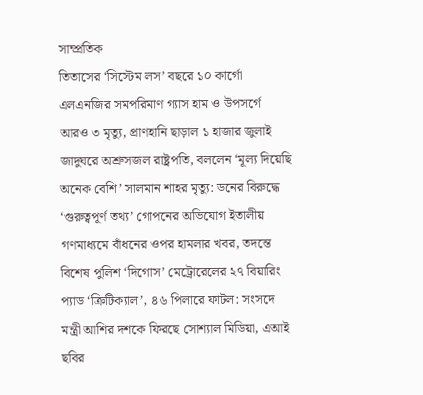সাম্প্রতিক
তিতাসের ‘সিস্টেম লস’ বছরে ১০ কার্গো এলএনজির সমপরিমাণ গ্যাস হাম ও উপসর্গে আরও ৩ মৃত্যু, প্রাণহানি ছাড়াল ১ হাজার জুলাই জাদুঘরে অশ্রুসজল রাষ্ট্রপতি, বললেন ‘মূল্য দিয়েছি অনেক বেশি’ সালমান শাহর মৃত্যু: ডনের বিরুদ্ধে ‘গুরুত্বপূর্ণ তথ্য’ গোপনের অভিযোগ ইতালীয় গণমাধ্যমে বাঁধনের ওপর হামলার খবর, তদন্তে বিশেষ পুলিশ ‘দিগোস’ মেট্রোরেলের ২৭ বিয়ারিং প্যাড ‘ক্রিটিক্যাল’, ৪৬ পিলারে ফাটল: সংসদে মন্ত্রী আশির দশকে ফিরছে সোশ্যাল মিডিয়া, এআই ছবির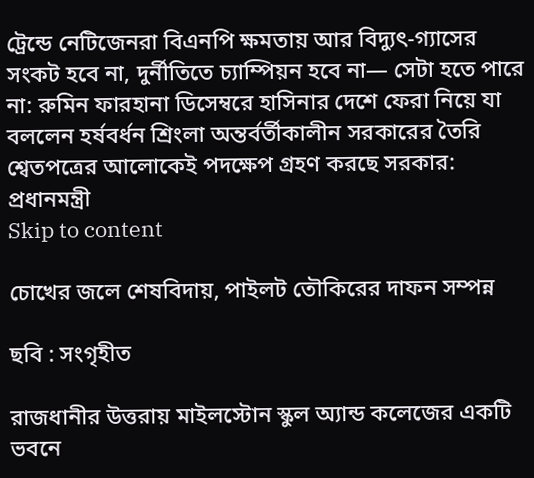ট্রেন্ডে নেটিজেনরা বিএনপি ক্ষমতায় আর বিদ্যুৎ-গ্যাসের সংকট হবে না, দুর্নীতিতে চ্যাম্পিয়ন হবে না— সেটা হতে পারে না: রুমিন ফারহানা ডিসেম্বরে হাসিনার দেশে ফেরা নিয়ে যা বললেন হর্ষবর্ধন শ্রিংলা অন্তর্বর্তীকালীন সরকারের তৈরি শ্বেতপত্রের আলোকেই পদক্ষেপ গ্রহণ করছে সরকার: প্রধানমন্ত্রী
Skip to content

চোখের জলে শেষবিদায়, পাইলট তৌকিরের দাফন সম্পন্ন

ছবি : সংগৃহীত

রাজধানীর উত্তরায় মাইলস্টোন স্কুল অ্যান্ড কলেজের একটি ভবনে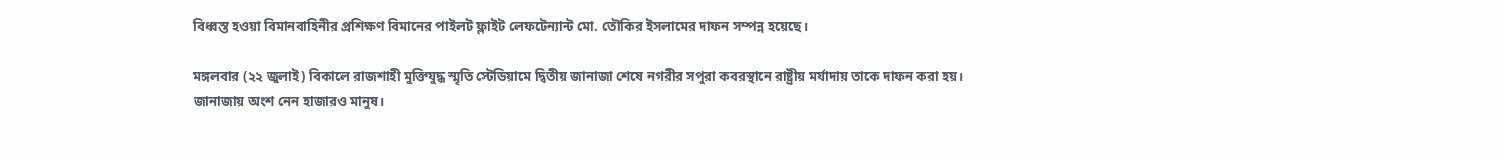বিধ্বস্ত হওয়া বিমানবাহিনীর প্রশিক্ষণ বিমানের পাইলট ফ্লাইট লেফটেন্যান্ট মো. তৌকির ইসলামের দাফন সম্পন্ন হয়েছে।

মঙ্গলবার (২২ জুলাই) বিকালে রাজশাহী মুক্তিযুদ্ধ স্মৃতি স্টেডিয়ামে দ্বিতীয় জানাজা শেষে নগরীর সপুরা কবরস্থানে রাষ্ট্রীয় মর্যাদায় তাকে দাফন করা হয়। জানাজায় অংশ নেন হাজারও মানুষ।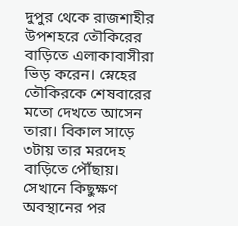দুপুর থেকে রাজশাহীর উপশহরে তৌকিরের বাড়িতে এলাকাবাসীরা ভিড় করেন। স্নেহের তৌকিরকে শেষবারের মতো দেখতে আসেন তারা। বিকাল সাড়ে ৩টায় তার মরদেহ বাড়িতে পৌঁছায়। সেখানে কিছুক্ষণ অবস্থানের পর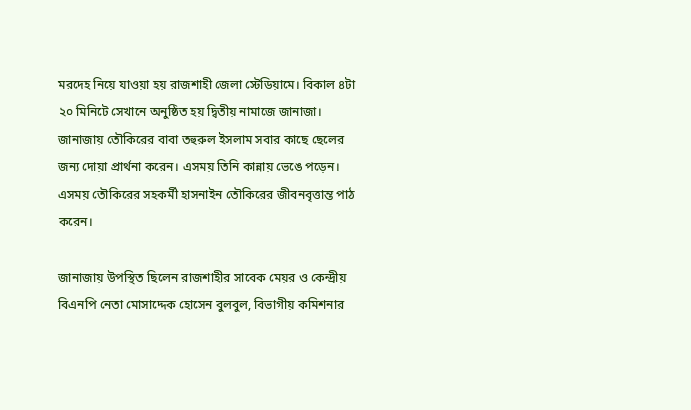মরদেহ নিয়ে যাওয়া হয় রাজশাহী জেলা স্টেডিয়ামে। বিকাল ৪টা ২০ মিনিটে সেখানে অনুষ্ঠিত হয় দ্বিতীয় নামাজে জানাজা। জানাজায় তৌকিরের বাবা তহুরুল ইসলাম সবার কাছে ছেলের জন্য দোয়া প্রার্থনা করেন। এসময় তিনি কান্নায় ভেঙে পড়েন। এসময় তৌকিরের সহকর্মী হাসনাইন তৌকিরের জীবনবৃত্তান্ত পাঠ করেন।

জানাজায় উপস্থিত ছিলেন রাজশাহীর সাবেক মেয়র ও কেন্দ্রীয় বিএনপি নেতা মোসাদ্দেক হোসেন বুলবুল, বিভাগীয় কমিশনার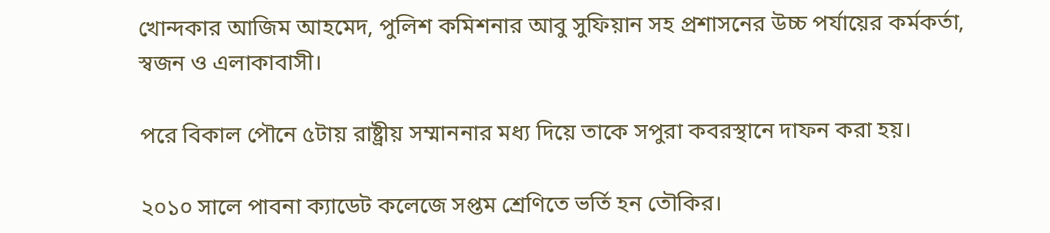খোন্দকার আজিম আহমেদ, পুলিশ কমিশনার আবু সুফিয়ান সহ প্রশাসনের উচ্চ পর্যায়ের কর্মকর্তা, স্বজন ও এলাকাবাসী।

পরে বিকাল পৌনে ৫টায় রাষ্ট্রীয় সম্মাননার মধ্য দিয়ে তাকে সপুরা কবরস্থানে দাফন করা হয়।

২০১০ সালে পাবনা ক্যাডেট কলেজে সপ্তম শ্রেণিতে ভর্তি হন তৌকির।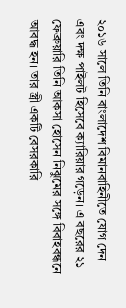২০১৬ সালে তিনি বাংলাদেশ বিমানবাহিনীতে যোগ দেন এবং দক্ষ পাইলট হিসেবে ক্যারিয়ার গড়েন। এ বছরের ২১ ফেব্রুয়ারি তিনি আকসা হোসেন নিঝুমের সঙ্গে বিবাহবন্ধনে আবদ্ধ হন। তার স্ত্রী একটি বেসরকারি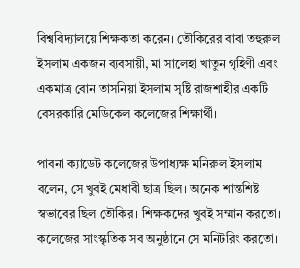বিশ্ববিদ্যালয়ে শিক্ষকতা করেন। তৌকিরের বাবা তহুরুল ইসলাম একজন ব্যবসায়ী, মা সালেহা খাতুন গৃহিণী এবং একমাত্র বোন তাসনিয়া ইসলাম সৃষ্টি রাজশাহীর একটি বেসরকারি মেডিকেল কলেজের শিক্ষার্থী।

পাবনা ক্যাডেট কলেজের উপাধ্যক্ষ মনিরুল ইসলাম বলেন, সে খুবই মেধাবী ছাত্র ছিল। অনেক শান্তশিষ্ট স্বভাবের ছিল তৌকির। শিক্ষকদের খুবই সম্মান করতো। কলেজের সাংস্কৃতিক সব অনুষ্ঠানে সে মনিটরিং করতো।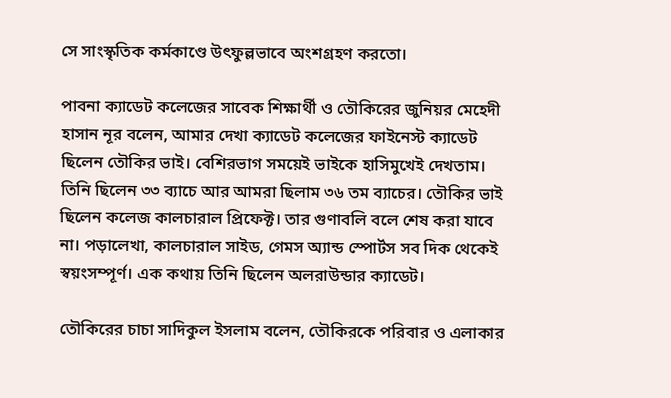সে সাংস্কৃতিক কর্মকাণ্ডে উৎফুল্লভাবে অংশগ্রহণ করতো।

পাবনা ক্যাডেট কলেজের সাবেক শিক্ষার্থী ও তৌকিরের জুনিয়র মেহেদী হাসান নূর বলেন, আমার দেখা ক্যাডেট কলেজের ফাইনেস্ট ক্যাডেট ছিলেন তৌকির ভাই। বেশিরভাগ সময়েই ভাইকে হাসিমুখেই দেখতাম। তিনি ছিলেন ৩৩ ব্যাচে আর আমরা ছিলাম ৩৬ তম ব্যাচের। তৌকির ভাই ছিলেন কলেজ কালচারাল প্রিফেক্ট। তার গুণাবলি বলে শেষ করা যাবে না। পড়ালেখা, কালচারাল সাইড, গেমস অ্যান্ড স্পোর্টস সব দিক থেকেই স্বয়ংসম্পূর্ণ। এক কথায় তিনি ছিলেন অলরাউন্ডার ক্যাডেট।

তৌকিরের চাচা সাদিকুল ইসলাম বলেন, তৌকিরকে পরিবার ও এলাকার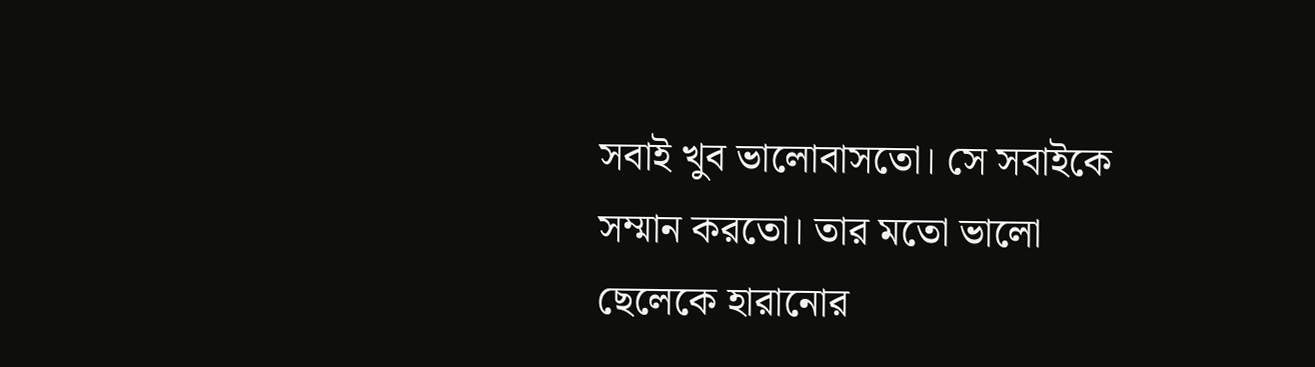সবাই খুব ভালোবাসতো। সে সবাইকে সম্মান করতো। তার মতো ভালো ছেলেকে হারানোর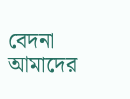বেদনা আমাদের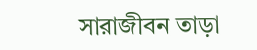সারাজীবন তাড়া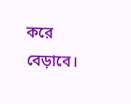করে বেড়াবে।